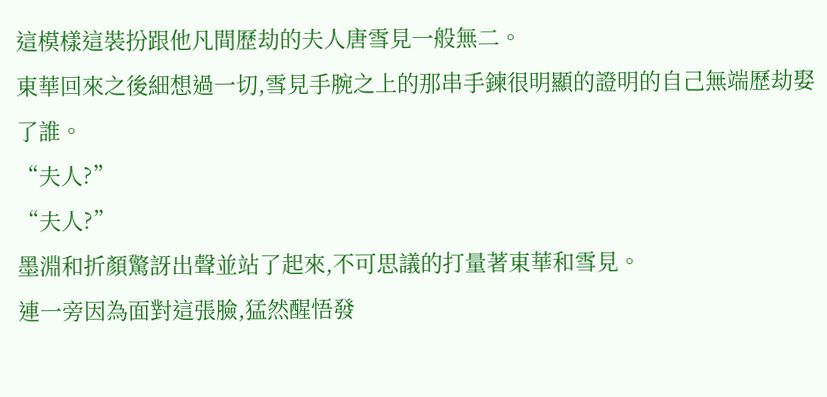這模樣這裝扮跟他凡間歷劫的夫人唐雪見一般無二。
東華回來之後細想過一切,雪見手腕之上的那串手鍊很明顯的證明的自己無端歷劫娶了誰。
“夫人?”
“夫人?”
墨淵和折顏驚訝出聲並站了起來,不可思議的打量著東華和雪見。
連一旁因為面對這張臉,猛然醒悟發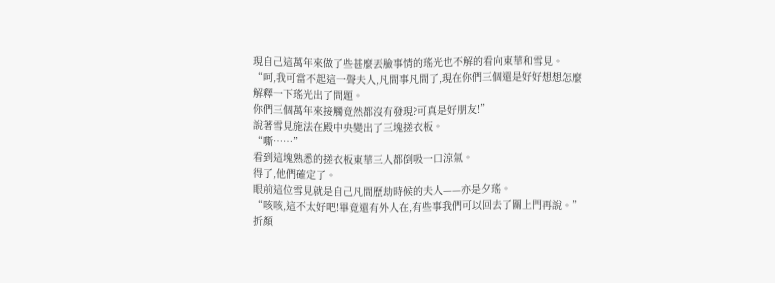現自己這萬年來做了些甚麼丟臉事情的瑤光也不解的看向東華和雪見。
“呵,我可當不起這一聲夫人,凡間事凡間了,現在你們三個還是好好想想怎麼解釋一下瑤光出了問題。
你們三個萬年來接觸竟然都沒有發現?可真是好朋友!”
說著雪見施法在殿中央變出了三塊搓衣板。
“嘶……”
看到這塊熟悉的搓衣板東華三人都倒吸一口涼氣。
得了,他們確定了。
眼前這位雪見就是自己凡間歷劫時候的夫人——亦是夕瑤。
“咳咳,這不太好吧!畢竟還有外人在,有些事我們可以回去了關上門再說。”
折顏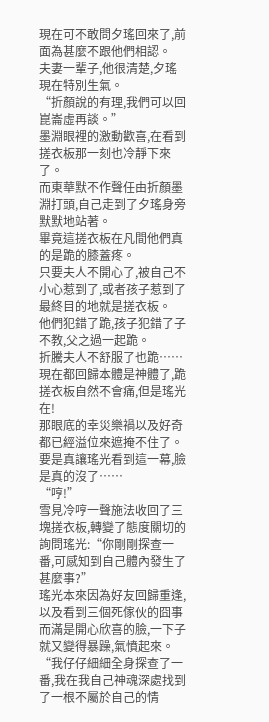現在可不敢問夕瑤回來了,前面為甚麼不跟他們相認。
夫妻一輩子,他很清楚,夕瑤現在特別生氣。
“折顏說的有理,我們可以回崑崙虛再談。”
墨淵眼裡的激動歡喜,在看到搓衣板那一刻也冷靜下來了。
而東華默不作聲任由折顏墨淵打頭,自己走到了夕瑤身旁默默地站著。
畢竟這搓衣板在凡間他們真的是跪的膝蓋疼。
只要夫人不開心了,被自己不小心惹到了,或者孩子惹到了最終目的地就是搓衣板。
他們犯錯了跪,孩子犯錯了子不教,父之過一起跪。
折騰夫人不舒服了也跪……
現在都回歸本體是神體了,跪搓衣板自然不會痛,但是瑤光在!
那眼底的幸災樂禍以及好奇都已經溢位來遮掩不住了。
要是真讓瑤光看到這一幕,臉是真的沒了……
“哼!”
雪見冷哼一聲施法收回了三塊搓衣板,轉變了態度關切的詢問瑤光:“你剛剛探查一番,可感知到自己體內發生了甚麼事?”
瑤光本來因為好友回歸重逢,以及看到三個死傢伙的囧事而滿是開心欣喜的臉,一下子就又變得暴躁,氣憤起來。
“我仔仔細細全身探查了一番,我在我自己神魂深處找到了一根不屬於自己的情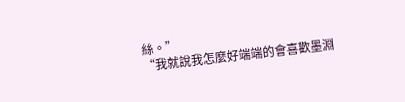絲。”
“我就說我怎麼好端端的會喜歡墨淵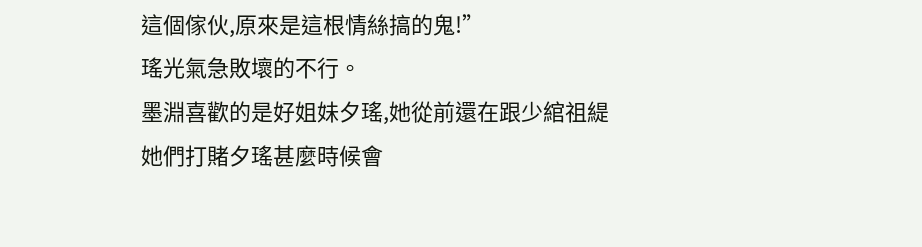這個傢伙,原來是這根情絲搞的鬼!”
瑤光氣急敗壞的不行。
墨淵喜歡的是好姐妹夕瑤,她從前還在跟少綰祖緹她們打賭夕瑤甚麼時候會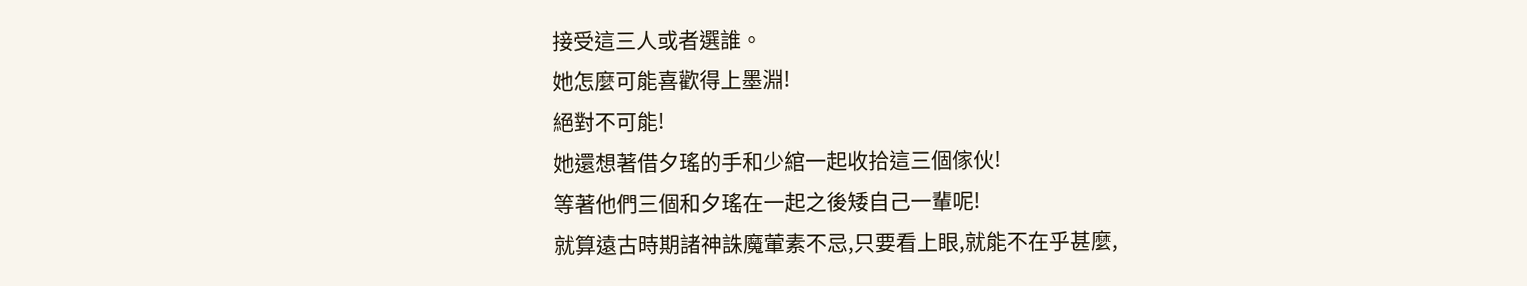接受這三人或者選誰。
她怎麼可能喜歡得上墨淵!
絕對不可能!
她還想著借夕瑤的手和少綰一起收拾這三個傢伙!
等著他們三個和夕瑤在一起之後矮自己一輩呢!
就算遠古時期諸神誅魔葷素不忌,只要看上眼,就能不在乎甚麼,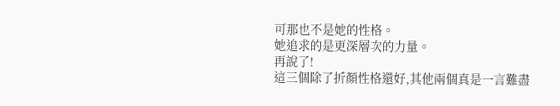可那也不是她的性格。
她追求的是更深層次的力量。
再說了!
這三個除了折顏性格還好,其他兩個真是一言難盡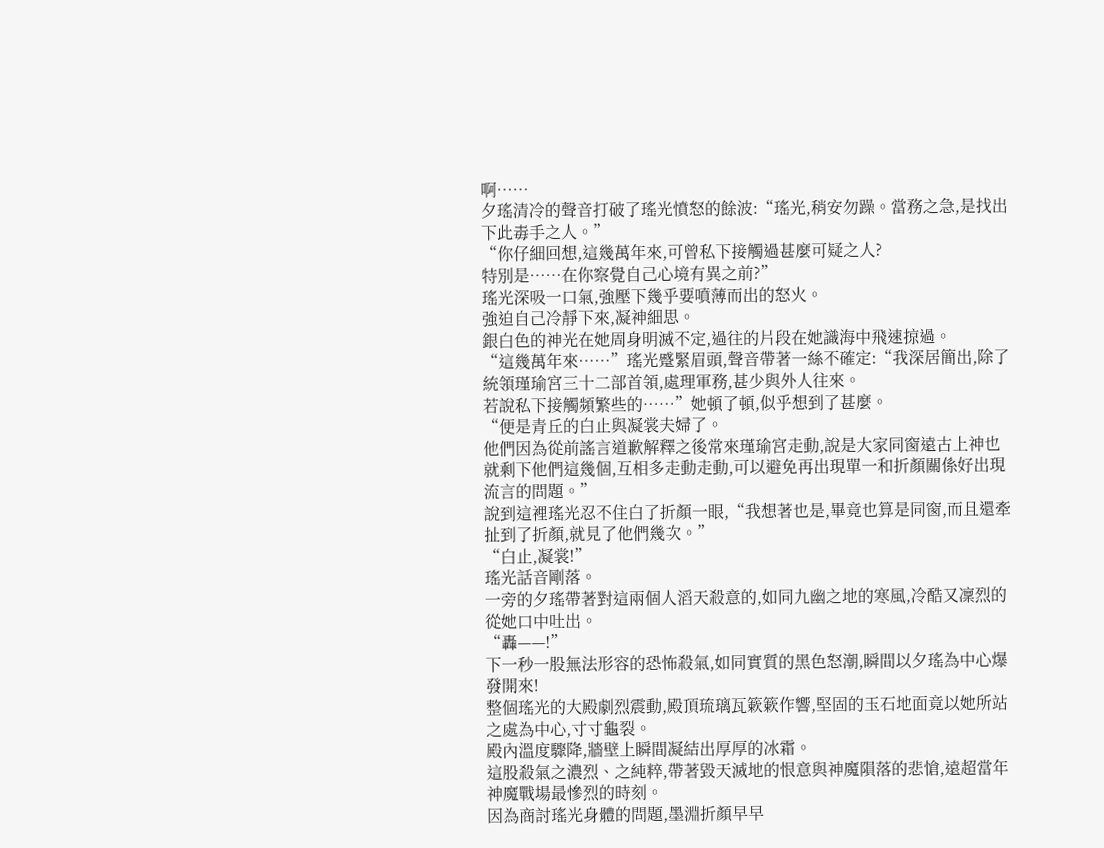啊……
夕瑤清冷的聲音打破了瑤光憤怒的餘波:“瑤光,稍安勿躁。當務之急,是找出下此毒手之人。”
“你仔細回想,這幾萬年來,可曾私下接觸過甚麼可疑之人?
特別是……在你察覺自己心境有異之前?”
瑤光深吸一口氣,強壓下幾乎要噴薄而出的怒火。
強迫自己冷靜下來,凝神細思。
銀白色的神光在她周身明滅不定,過往的片段在她識海中飛速掠過。
“這幾萬年來……”瑤光蹙緊眉頭,聲音帶著一絲不確定:“我深居簡出,除了統領瑾瑜宮三十二部首領,處理軍務,甚少與外人往來。
若說私下接觸頻繁些的……”她頓了頓,似乎想到了甚麼。
“便是青丘的白止與凝裳夫婦了。
他們因為從前謠言道歉解釋之後常來瑾瑜宮走動,說是大家同窗遠古上神也就剩下他們這幾個,互相多走動走動,可以避免再出現單一和折顏關係好出現流言的問題。”
說到這裡瑤光忍不住白了折顏一眼,“我想著也是,畢竟也算是同窗,而且還牽扯到了折顏,就見了他們幾次。”
“白止,凝裳!”
瑤光話音剛落。
一旁的夕瑤帶著對這兩個人滔天殺意的,如同九幽之地的寒風,冷酷又凜烈的從她口中吐出。
“轟——!”
下一秒一股無法形容的恐怖殺氣,如同實質的黑色怒潮,瞬間以夕瑤為中心爆發開來!
整個瑤光的大殿劇烈震動,殿頂琉璃瓦簌簌作響,堅固的玉石地面竟以她所站之處為中心,寸寸龜裂。
殿內溫度驟降,牆壁上瞬間凝結出厚厚的冰霜。
這股殺氣之濃烈、之純粹,帶著毀天滅地的恨意與神魔隕落的悲愴,遠超當年神魔戰場最慘烈的時刻。
因為商討瑤光身體的問題,墨淵折顏早早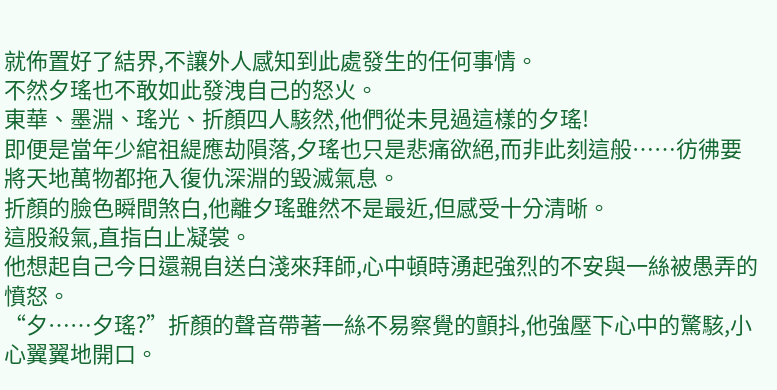就佈置好了結界,不讓外人感知到此處發生的任何事情。
不然夕瑤也不敢如此發洩自己的怒火。
東華、墨淵、瑤光、折顏四人駭然,他們從未見過這樣的夕瑤!
即便是當年少綰祖緹應劫隕落,夕瑤也只是悲痛欲絕,而非此刻這般……彷彿要將天地萬物都拖入復仇深淵的毀滅氣息。
折顏的臉色瞬間煞白,他離夕瑤雖然不是最近,但感受十分清晰。
這股殺氣,直指白止凝裳。
他想起自己今日還親自送白淺來拜師,心中頓時湧起強烈的不安與一絲被愚弄的憤怒。
“夕……夕瑤?”折顏的聲音帶著一絲不易察覺的顫抖,他強壓下心中的驚駭,小心翼翼地開口。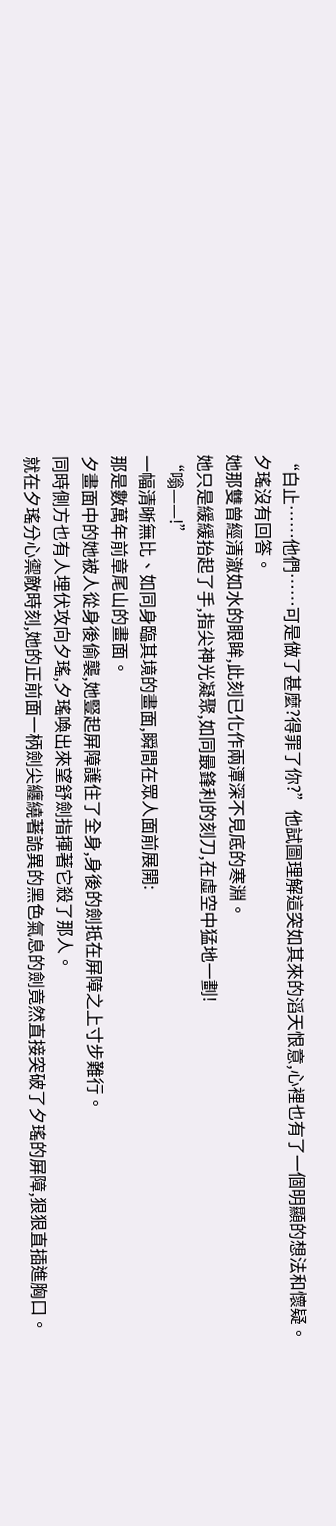“白止……他們……可是做了甚麼?得罪了你?”他試圖理解這突如其來的滔天恨意,心裡也有了一個明顯的想法和懷疑。
夕瑤沒有回答。
她那雙曾經清澈如水的眼眸,此刻已化作兩潭深不見底的寒淵。
她只是緩緩抬起了手,指尖神光凝聚,如同最鋒利的刻刀,在虛空中猛地一劃!
“嗡——!”
一幅清晰無比、如同身臨其境的畫面,瞬間在眾人面前展開:
那是數萬年前章尾山的畫面。
夕畫面中的她被人從身後偷襲,她豎起屏障護住了全身,身後的劍抵在屏障之上寸步難行。
同時側方也有人埋伏攻向夕瑤,夕瑤喚出來望舒劍指揮著它殺了那人。
就在夕瑤分心禦敵時刻,她的正前面一柄劍尖纏繞著詭異的黑色氣息的劍竟然直接突破了夕瑤的屏障,狠狠直插進胸口。